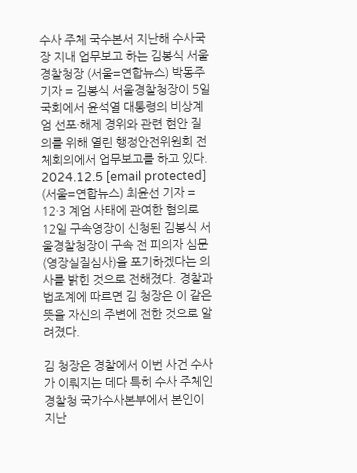수사 주체 국수본서 지난해 수사국장 지내 업무보고 하는 김봉식 서울경찰청장 (서울=연합뉴스) 박동주 기자 = 김봉식 서울경찰청장이 5일 국회에서 윤석열 대통령의 비상계엄 선포·해제 경위와 관련 현안 질의를 위해 열린 행정안전위원회 전체회의에서 업무보고를 하고 있다. 2024.12.5 [email protected] (서울=연합뉴스) 최윤선 기자 = 12·3 계엄 사태에 관여한 혐의로 12일 구속영장이 신청된 김봉식 서울경찰청장이 구속 전 피의자 심문(영장실질심사)을 포기하겠다는 의사를 밝힌 것으로 전해졌다. 경찰과 법조계에 따르면 김 청장은 이 같은 뜻을 자신의 주변에 전한 것으로 알려졌다.

김 청장은 경찰에서 이번 사건 수사가 이뤄지는 데다 특히 수사 주체인 경찰청 국가수사본부에서 본인이 지난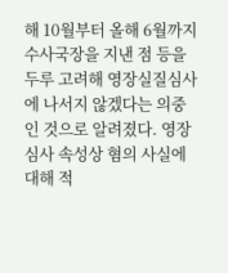해 10월부터 올해 6월까지 수사국장을 지낸 점 등을 두루 고려해 영장실질심사에 나서지 않겠다는 의중인 것으로 알려졌다. 영장심사 속성상 혐의 사실에 대해 적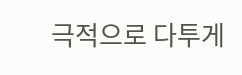극적으로 다투게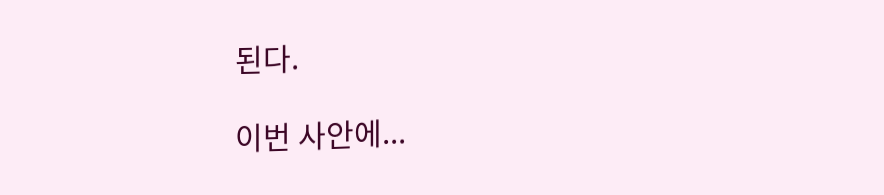된다.

이번 사안에...